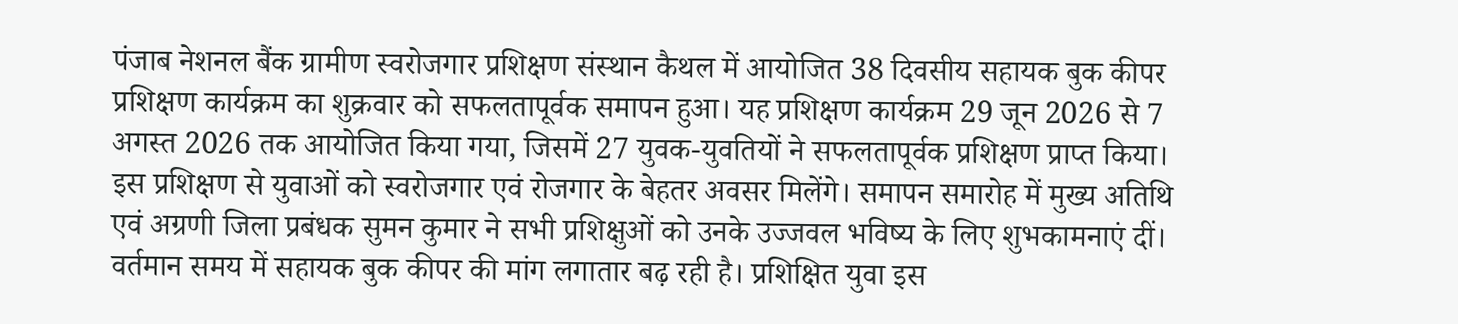पंजाब नेशनल बैंक ग्रामीण स्वरोजगार प्रशिक्षण संस्थान कैथल में आयोजित 38 दिवसीय सहायक बुक कीपर प्रशिक्षण कार्यक्रम का शुक्रवार को सफलतापूर्वक समापन हुआ। यह प्रशिक्षण कार्यक्रम 29 जून 2026 से 7 अगस्त 2026 तक आयोजित किया गया, जिसमें 27 युवक-युवतियों ने सफलतापूर्वक प्रशिक्षण प्राप्त किया। इस प्रशिक्षण से युवाओं को स्वरोजगार एवं रोजगार के बेहतर अवसर मिलेंगे। समापन समारोह में मुख्य अतिथि एवं अग्रणी जिला प्रबंधक सुमन कुमार ने सभी प्रशिक्षुओं को उनके उज्जवल भविष्य के लिए शुभकामनाएं दीं।
वर्तमान समय में सहायक बुक कीपर की मांग लगातार बढ़ रही है। प्रशिक्षित युवा इस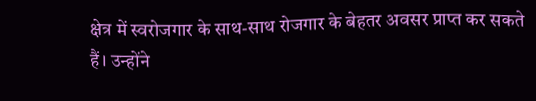क्षेत्र में स्वरोजगार के साथ-साथ रोजगार के बेहतर अवसर प्राप्त कर सकते हैं। उन्होंने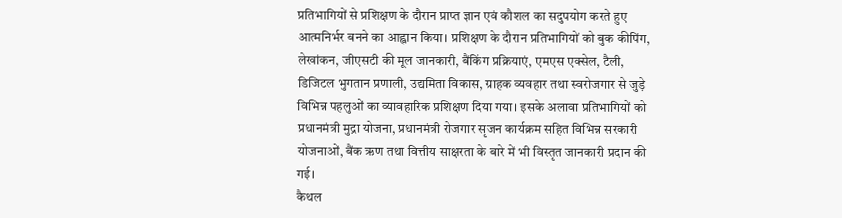प्रतिभागियों से प्रशिक्षण के दौरान प्राप्त ज्ञान एवं कौशल का सदुपयोग करते हुए आत्मनिर्भर बनने का आह्वान किया। प्रशिक्षण के दौरान प्रतिभागियों को बुक कीपिंग, लेखांकन, जीएसटी की मूल जानकारी, बैंकिंग प्रक्रियाएं, एमएस एक्सेल, टैली, डिजिटल भुगतान प्रणाली, उद्यमिता विकास, ग्राहक व्यवहार तथा स्वरोजगार से जुड़े विभिन्न पहलुओं का व्यावहारिक प्रशिक्षण दिया गया। इसके अलावा प्रतिभागियों को प्रधानमंत्री मुद्रा योजना, प्रधानमंत्री रोजगार सृजन कार्यक्रम सहित विभिन्न सरकारी योजनाओं, बैंक ऋण तथा वित्तीय साक्षरता के बारे में भी विस्तृत जानकारी प्रदान की गई।
कैथल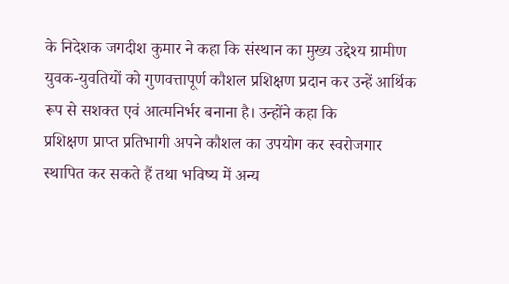के निदेशक जगदीश कुमार ने कहा कि संस्थान का मुख्य उद्देश्य ग्रामीण युवक-युवतियों को गुणवत्तापूर्ण कौशल प्रशिक्षण प्रदान कर उन्हें आर्थिक रूप से सशक्त एवं आत्मनिर्भर बनाना है। उन्होंने कहा कि
प्रशिक्षण प्राप्त प्रतिभागी अपने कौशल का उपयोग कर स्वरोजगार स्थापित कर सकते हैं तथा भविष्य में अन्य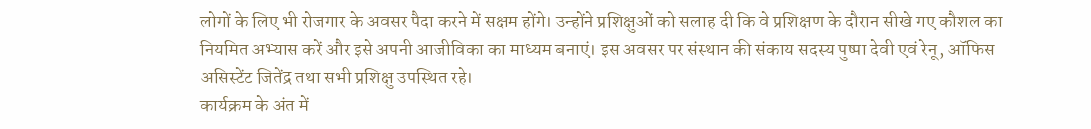लोगों के लिए भी रोजगार के अवसर पैदा करने में सक्षम होंगे। उन्होंने प्रशिक्षुओं को सलाह दी कि वे प्रशिक्षण के दौरान सीखे गए कौशल का नियमित अभ्यास करें और इसे अपनी आजीविका का माध्यम बनाएं। इस अवसर पर संस्थान की संकाय सदस्य पुष्पा देवी एवं रेनू, ऑफिस असिस्टेंट जितेंद्र तथा सभी प्रशिक्षु उपस्थित रहे।
कार्यक्रम के अंत में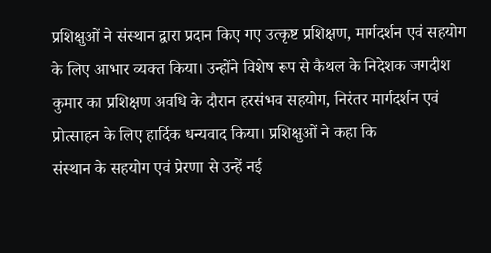प्रशिक्षुओं ने संस्थान द्वारा प्रदान किए गए उत्कृष्ट प्रशिक्षण, मार्गदर्शन एवं सहयोग के लिए आभार व्यक्त किया। उन्होंने विशेष रूप से कैथल के निदेशक जगदीश कुमार का प्रशिक्षण अवधि के दौरान हरसंभव सहयोग, निरंतर मार्गदर्शन एवं प्रोत्साहन के लिए हार्दिक धन्यवाद किया। प्रशिक्षुओं ने कहा कि
संस्थान के सहयोग एवं प्रेरणा से उन्हें नई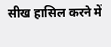सीख हासिल करने में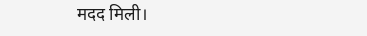मदद मिली।